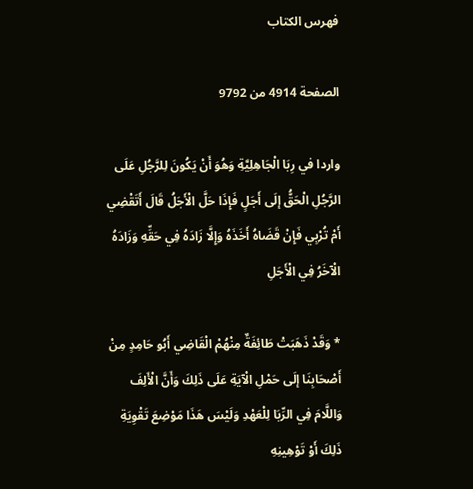فهرس الكتاب

الصفحة 4914 من 9792

واردا في رِبَا الْجَاهِلِيَّةِ وَهُوَ أَنْ يَكُونَ لِلرَّجُلِ عَلَى الرَّجُلِ الْحَقُّ إلَى أَجَلٍ فَإِذَا حَلَّ الْأَجَلُ قَالَ أَتَقْضِي أَمْ تُرْبِي فَإِنْ قَضَاهُ أَخَذَهُ وَإِلَّا زَادَهُ فِي حَقِّهِ وَزَادَهُ الْآخَرُ فِي الْأَجَلِ

* وَقَدْ ذَهَبَتْ طَائِفَةٌ مِنْهُمْ الْقَاضِي أَبُو حَامِدٍ مِنْ أَصْحَابِنَا إلَى حَمْلِ الْآيَةِ عَلَى ذَلِكَ وَأَنَّ الْأَلِفَ وَاللَّامَ فِي الرِّبَا لِلْعَهْدِ وَلَيْسَ هَذَا مَوْضِعَ تَقْوِيَةِ ذَلِكَ أَوْ تَوْهِينِهِ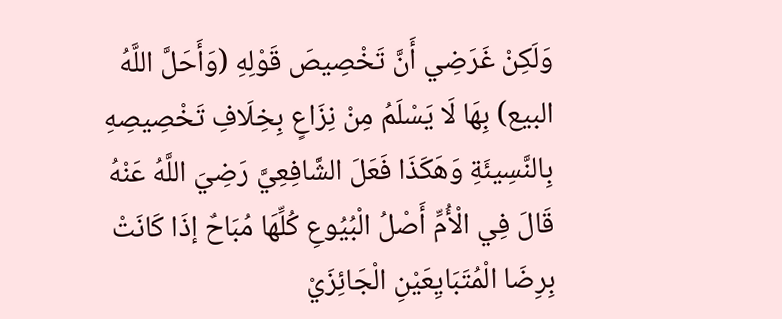وَلَكِنْ غَرَضِي أَنَّ تَخْصِيصَ قَوْلِهِ (وَأَحَلَّ اللَّهُ البيع) بِهَا لَا يَسْلَمُ مِنْ نِزَاعٍ بِخِلَافِ تَخْصِيصِهِ بِالنَّسِيئَةِ وَهَكَذَا فَعَلَ الشَّافِعِيَّ رَضِيَ اللَّهُ عَنْهُ قَالَ فِي الْأُمِّ أَصْلُ الْبُيُوعِ كُلِّهَا مُبَاحٌ إذَا كَانَتْ بِرِضَا الْمُتَبَايِعَيْنِ الْجَائِزَيْ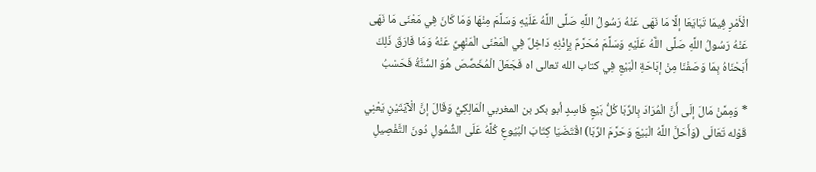الْأَمْرِ فِيمَا تَبَايَعَا إلَّا مَا نَهَى عَنْهُ رَسُولُ اللَّهِ صَلَّى اللَّهُ عَلَيْهِ وَسَلَّمَ مِنْهَا وَمَا كَانَ فِي مَعْنَى مَا نَهَى عَنْهُ رَسُولُ اللَّهِ صَلَّى اللَّهُ عَلَيْهِ وَسَلَّمَ مُحَرَّمٌ بِإِذْنِهِ دَاخِلٌ فِي الْمَعْنَى الْمَنْهِيِّ عَنْهُ وَمَا فَارَقَ ذَلِكَ أَبَحْنَاهُ بِمَا وَصَفْنَا مِنْ إبَاحَةِ الْبَيْعِ فِي كتاب الله تعالى اه فَجَعَلَ الْمُخَصِّصَ هُوَ السُّنَّةُ فَحَسْبُ

* وَمِمَّنْ مَالَ إلَى أَنَّ الْمُرَادَ بِالرِّبَا كُلُّ بَيْعٍ فَاسِدٍ أبو بكر بن المغربي الْمَالِكِيُّ وَقَالَ إنَّ الْآيَتَيْنِ يَعْنِي قَوْله تَعَالَى (وَأَحَلَّ اللَّهُ الْبَيْعَ وَحَرَّمَ الرِّبَا) اقْتَضَيَا كِتَابَ الْبُيُوعِ كُلَّهُ عَلَى الشُّمُولِ دُونَ التَّفْصِيلِ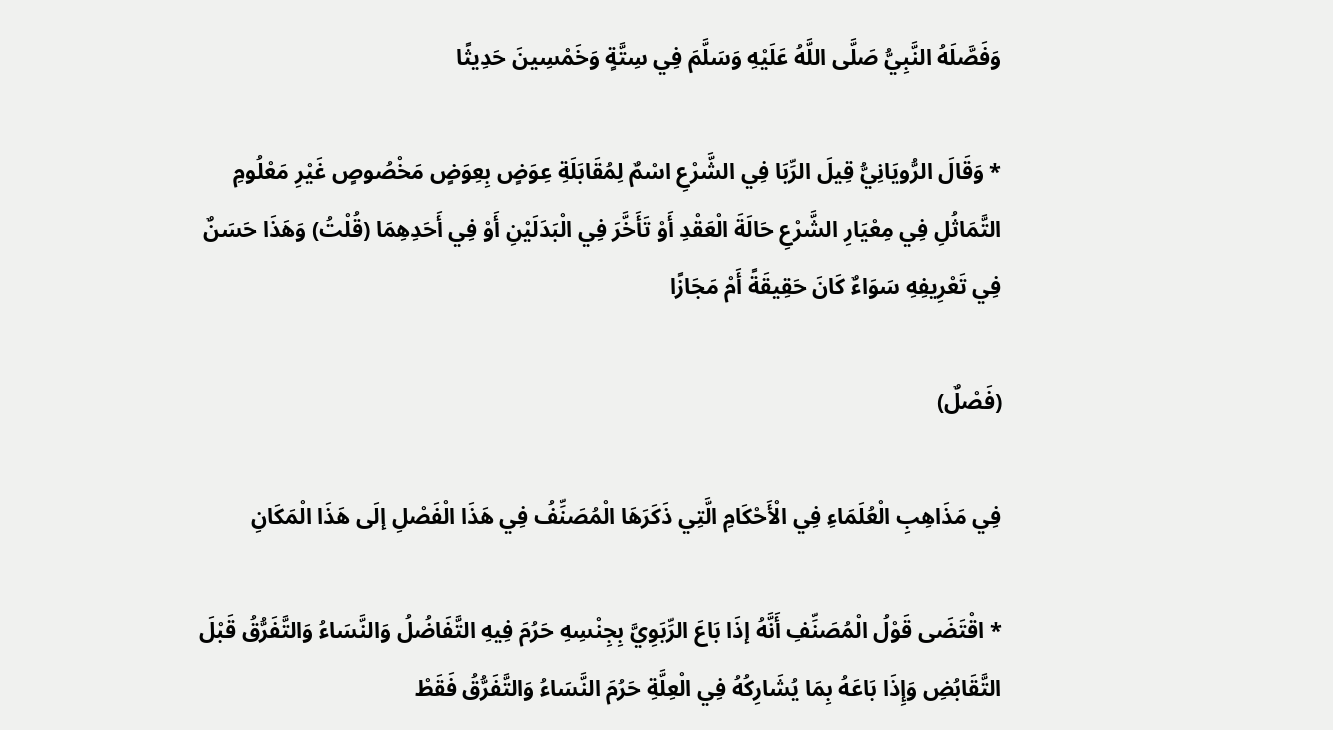وَفَصَّلَهُ النَّبِيُّ صَلَّى اللَّهُ عَلَيْهِ وَسَلَّمَ فِي سِتَّةٍ وَخَمْسِينَ حَدِيثًا

* وَقَالَ الرُّويَانِيُّ قِيلَ الرِّبَا فِي الشَّرْعِ اسْمٌ لِمُقَابَلَةِ عِوَضٍ بِعِوَضٍ مَخْصُوصٍ غَيْرِ مَعْلُومِ التَّمَاثُلِ فِي مِعْيَارِ الشَّرْعِ حَالَةَ الْعَقْدِ أَوْ تَأَخَّرَ فِي الْبَدَلَيْنِ أَوْ فِي أَحَدِهِمَا (قُلْتُ) وَهَذَا حَسَنٌ فِي تَعْرِيفِهِ سَوَاءٌ كَانَ حَقِيقَةً أَمْ مَجَازًا

(فَصْلٌ)

فِي مَذَاهِبِ الْعُلَمَاءِ فِي الْأَحْكَامِ الَّتِي ذَكَرَهَا الْمُصَنِّفُ فِي هَذَا الْفَصْلِ إلَى هَذَا الْمَكَانِ

* اقْتَضَى قَوْلُ الْمُصَنِّفِ أَنَّهُ إذَا بَاعَ الرِّبَوِيَّ بِجِنْسِهِ حَرُمَ فِيهِ التَّفَاضُلُ وَالنَّسَاءُ وَالتَّفَرُّقُ قَبْلَ التَّقَابُضِ وَإِذَا بَاعَهُ بِمَا يُشَارِكُهُ فِي الْعِلَّةِ حَرُمَ النَّسَاءُ وَالتَّفَرُّقُ فَقَطْ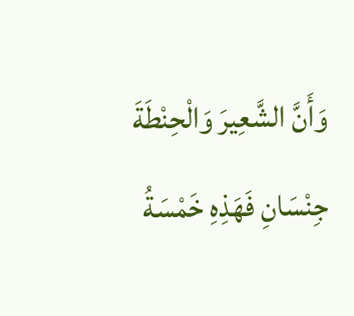وَأَنَّ الشَّعِيرَ وَالْحِنْطَةَ جِنْسَانِ فَهَذِهِ خَمْسَةُ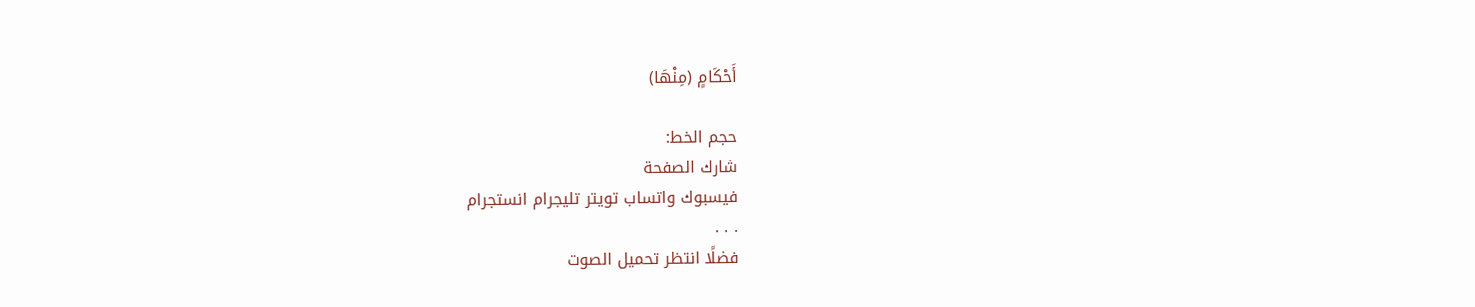أَحْكَامٍ (مِنْهَا)

حجم الخط:
شارك الصفحة
فيسبوك واتساب تويتر تليجرام انستجرام
. . .
فضلًا انتظر تحميل الصوت